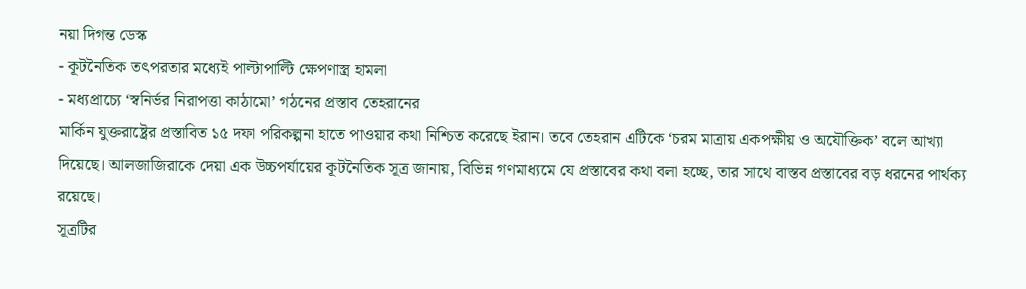নয়া দিগন্ত ডেস্ক
- কূটনৈতিক তৎপরতার মধ্যেই পাল্টাপাল্টি ক্ষেপণাস্ত্র হামলা
- মধ্যপ্রাচ্যে ‘স্বনির্ভর নিরাপত্তা কাঠামো’ গঠনের প্রস্তাব তেহরানের
মার্কিন যুক্তরাষ্ট্রের প্রস্তাবিত ১৫ দফা পরিকল্পনা হাতে পাওয়ার কথা নিশ্চিত করেছে ইরান। তবে তেহরান এটিকে ‘চরম মাত্রায় একপক্ষীয় ও অযৌক্তিক’ বলে আখ্যা দিয়েছে। আলজাজিরাকে দেয়া এক উচ্চপর্যায়ের কূটনৈতিক সূত্র জানায়, বিভিন্ন গণমাধ্যমে যে প্রস্তাবের কথা বলা হচ্ছে, তার সাথে বাস্তব প্রস্তাবের বড় ধরনের পার্থক্য রয়েছে।
সূত্রটির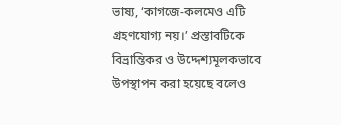ভাষ্য, ‘কাগজে-কলমেও এটি গ্রহণযোগ্য নয়।’ প্রস্তাবটিকে বিভ্রান্তিকর ও উদ্দেশ্যমূলকভাবে উপস্থাপন করা হয়েছে বলেও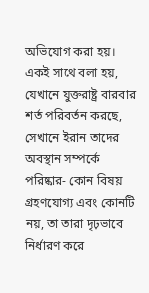অভিযোগ করা হয়। একই সাথে বলা হয়, যেখানে যুক্তরাষ্ট্র বারবার শর্ত পরিবর্তন করছে, সেখানে ইরান তাদের অবস্থান সম্পর্কে পরিষ্কার- কোন বিষয় গ্রহণযোগ্য এবং কোনটি নয়, তা তারা দৃঢ়ভাবে নির্ধারণ করে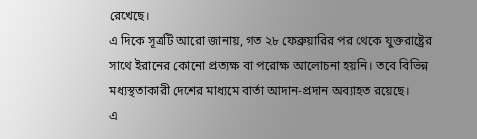রেখেছে।
এ দিকে সূত্রটি আরো জানায়, গত ২৮ ফেব্রুয়ারির পর থেকে যুক্তরাষ্ট্রের সাথে ইরানের কোনো প্রত্যক্ষ বা পরোক্ষ আলোচনা হয়নি। তবে বিভিন্ন মধ্যস্থতাকারী দেশের মাধ্যমে বার্তা আদান-প্রদান অব্যাহত রয়েছে।
এ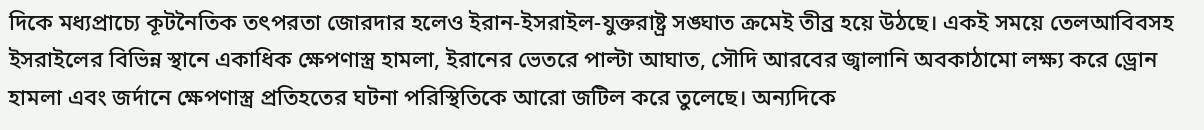দিকে মধ্যপ্রাচ্যে কূটনৈতিক তৎপরতা জোরদার হলেও ইরান-ইসরাইল-যুক্তরাষ্ট্র সঙ্ঘাত ক্রমেই তীব্র হয়ে উঠছে। একই সময়ে তেলআবিবসহ ইসরাইলের বিভিন্ন স্থানে একাধিক ক্ষেপণাস্ত্র হামলা, ইরানের ভেতরে পাল্টা আঘাত, সৌদি আরবের জ্বালানি অবকাঠামো লক্ষ্য করে ড্রোন হামলা এবং জর্দানে ক্ষেপণাস্ত্র প্রতিহতের ঘটনা পরিস্থিতিকে আরো জটিল করে তুলেছে। অন্যদিকে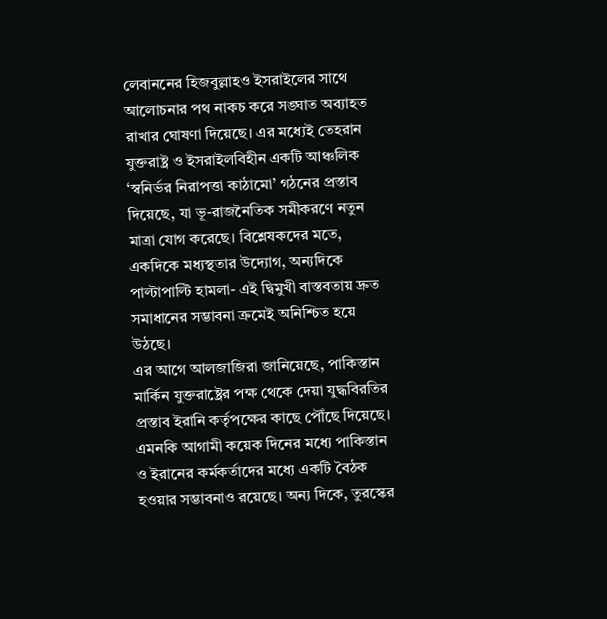লেবাননের হিজবুল্লাহও ইসরাইলের সাথে আলোচনার পথ নাকচ করে সঙ্ঘাত অব্যাহত রাখার ঘোষণা দিয়েছে। এর মধ্যেই তেহরান যুক্তরাষ্ট্র ও ইসরাইলবিহীন একটি আঞ্চলিক ‘স্বনির্ভর নিরাপত্তা কাঠামো’ গঠনের প্রস্তাব দিয়েছে, যা ভূ-রাজনৈতিক সমীকরণে নতুন মাত্রা যোগ করেছে। বিশ্লেষকদের মতে, একদিকে মধ্যস্থতার উদ্যোগ, অন্যদিকে পাল্টাপাল্টি হামলা- এই দ্বিমুখী বাস্তবতায় দ্রুত সমাধানের সম্ভাবনা ক্রমেই অনিশ্চিত হয়ে উঠছে।
এর আগে আলজাজিরা জানিয়েছে, পাকিস্তান মার্কিন যুক্তরাষ্ট্রের পক্ষ থেকে দেয়া যুদ্ধবিরতির প্রস্তাব ইরানি কর্তৃপক্ষের কাছে পৌঁছে দিয়েছে।
এমনকি আগামী কয়েক দিনের মধ্যে পাকিস্তান ও ইরানের কর্মকর্তাদের মধ্যে একটি বৈঠক হওয়ার সম্ভাবনাও রয়েছে। অন্য দিকে, তুরস্কের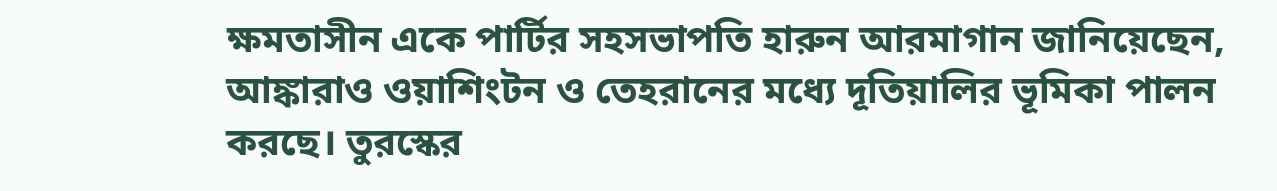ক্ষমতাসীন একে পার্টির সহসভাপতি হারুন আরমাগান জানিয়েছেন, আঙ্কারাও ওয়াশিংটন ও তেহরানের মধ্যে দূতিয়ালির ভূমিকা পালন করছে। তুরস্কের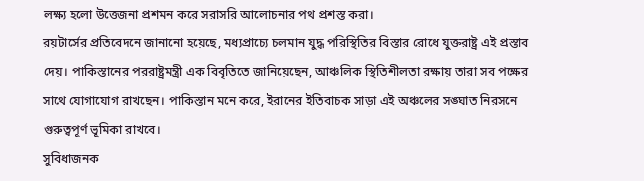লক্ষ্য হলো উত্তেজনা প্রশমন করে সরাসরি আলোচনার পথ প্রশস্ত করা।
রয়টার্সের প্রতিবেদনে জানানো হয়েছে, মধ্যপ্রাচ্যে চলমান যুদ্ধ পরিস্থিতির বিস্তার রোধে যুক্তরাষ্ট্র এই প্রস্তাব দেয়। পাকিস্তানের পররাষ্ট্রমন্ত্রী এক বিবৃতিতে জানিয়েছেন, আঞ্চলিক স্থিতিশীলতা রক্ষায় তারা সব পক্ষের সাথে যোগাযোগ রাখছেন। পাকিস্তান মনে করে, ইরানের ইতিবাচক সাড়া এই অঞ্চলের সঙ্ঘাত নিরসনে গুরুত্বপূর্ণ ভূমিকা রাখবে।
সুবিধাজনক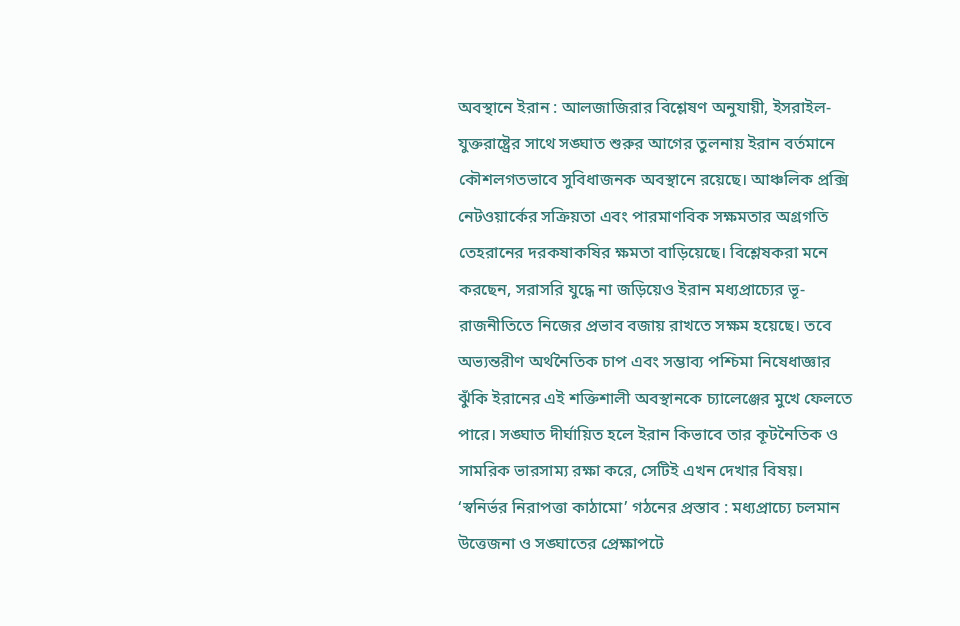অবস্থানে ইরান : আলজাজিরার বিশ্লেষণ অনুযায়ী, ইসরাইল-যুক্তরাষ্ট্রের সাথে সঙ্ঘাত শুরুর আগের তুলনায় ইরান বর্তমানে কৌশলগতভাবে সুবিধাজনক অবস্থানে রয়েছে। আঞ্চলিক প্রক্সি নেটওয়ার্কের সক্রিয়তা এবং পারমাণবিক সক্ষমতার অগ্রগতি তেহরানের দরকষাকষির ক্ষমতা বাড়িয়েছে। বিশ্লেষকরা মনে করছেন, সরাসরি যুদ্ধে না জড়িয়েও ইরান মধ্যপ্রাচ্যের ভূ-রাজনীতিতে নিজের প্রভাব বজায় রাখতে সক্ষম হয়েছে। তবে অভ্যন্তরীণ অর্থনৈতিক চাপ এবং সম্ভাব্য পশ্চিমা নিষেধাজ্ঞার ঝুঁকি ইরানের এই শক্তিশালী অবস্থানকে চ্যালেঞ্জের মুখে ফেলতে পারে। সঙ্ঘাত দীর্ঘায়িত হলে ইরান কিভাবে তার কূটনৈতিক ও সামরিক ভারসাম্য রক্ষা করে, সেটিই এখন দেখার বিষয়।
‘স্বনির্ভর নিরাপত্তা কাঠামো’ গঠনের প্রস্তাব : মধ্যপ্রাচ্যে চলমান উত্তেজনা ও সঙ্ঘাতের প্রেক্ষাপটে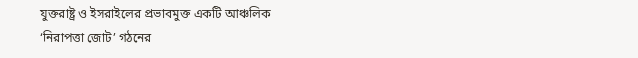যুক্তরাষ্ট্র ও ইসরাইলের প্রভাবমুক্ত একটি আঞ্চলিক ‘নিরাপত্তা জোট’ গঠনের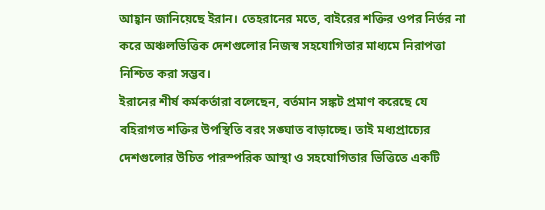আহ্বান জানিয়েছে ইরান। তেহরানের মতে, বাইরের শক্তির ওপর নির্ভর না করে অঞ্চলভিত্তিক দেশগুলোর নিজস্ব সহযোগিতার মাধ্যমে নিরাপত্তা নিশ্চিত করা সম্ভব।
ইরানের শীর্ষ কর্মকর্তারা বলেছেন, বর্তমান সঙ্কট প্রমাণ করেছে যে বহিরাগত শক্তির উপস্থিতি বরং সঙ্ঘাত বাড়াচ্ছে। তাই মধ্যপ্রাচ্যের দেশগুলোর উচিত পারস্পরিক আস্থা ও সহযোগিতার ভিত্তিতে একটি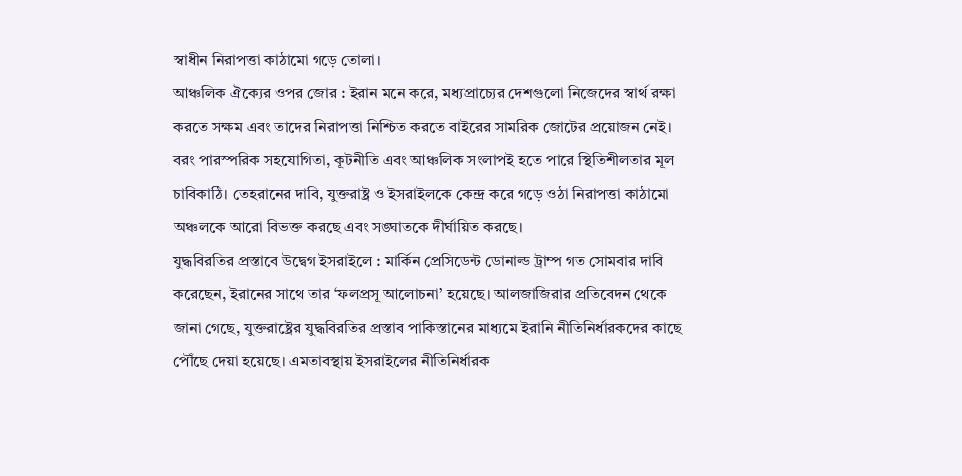স্বাধীন নিরাপত্তা কাঠামো গড়ে তোলা।
আঞ্চলিক ঐক্যের ওপর জোর : ইরান মনে করে, মধ্যপ্রাচ্যের দেশগুলো নিজেদের স্বার্থ রক্ষা করতে সক্ষম এবং তাদের নিরাপত্তা নিশ্চিত করতে বাইরের সামরিক জোটের প্রয়োজন নেই। বরং পারস্পরিক সহযোগিতা, কূটনীতি এবং আঞ্চলিক সংলাপই হতে পারে স্থিতিশীলতার মূল চাবিকাঠি। তেহরানের দাবি, যুক্তরাষ্ট্র ও ইসরাইলকে কেন্দ্র করে গড়ে ওঠা নিরাপত্তা কাঠামো অঞ্চলকে আরো বিভক্ত করছে এবং সঙ্ঘাতকে দীর্ঘায়িত করছে।
যুদ্ধবিরতির প্রস্তাবে উদ্বেগ ইসরাইলে : মার্কিন প্রেসিডেন্ট ডোনাল্ড ট্রাম্প গত সোমবার দাবি করেছেন, ইরানের সাথে তার ‘ফলপ্রসূ আলোচনা’ হয়েছে। আলজাজিরার প্রতিবেদন থেকে জানা গেছে, যুক্তরাষ্ট্রের যুদ্ধবিরতির প্রস্তাব পাকিস্তানের মাধ্যমে ইরানি নীতিনির্ধারকদের কাছে পৌঁছে দেয়া হয়েছে। এমতাবস্থায় ইসরাইলের নীতিনির্ধারক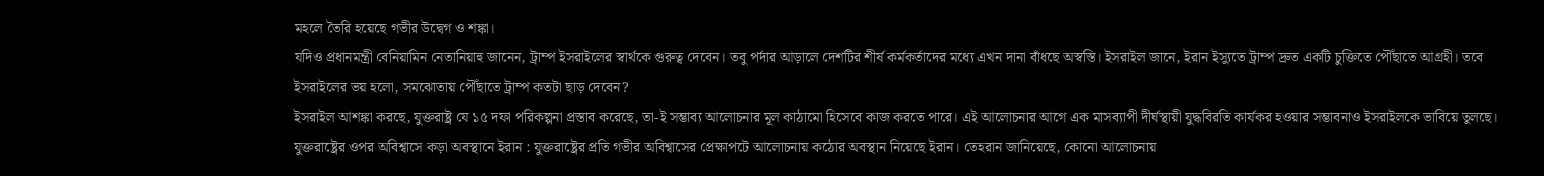মহলে তৈরি হয়েছে গভীর উদ্বেগ ও শঙ্কা।
যদিও প্রধানমন্ত্রী বেনিয়ামিন নেতানিয়াহু জানেন, ট্রাম্প ইসরাইলের স্বার্থকে গুরুত্ব দেবেন। তবু পর্দার আড়ালে দেশটির শীর্ষ কর্মকর্তাদের মধ্যে এখন দানা বাঁধছে অস্বস্তি। ইসরাইল জানে, ইরান ইস্যুতে ট্রাম্প দ্রুত একটি চুক্তিতে পৌঁছাতে আগ্রহী। তবে ইসরাইলের ভয় হলো, সমঝোতায় পৌঁছাতে ট্রাম্প কতটা ছাড় দেবেন?
ইসরাইল আশঙ্কা করছে, যুক্তরাষ্ট্র যে ১৫ দফা পরিকল্পনা প্রস্তাব করেছে, তা-ই সম্ভাব্য আলোচনার মূল কাঠামো হিসেবে কাজ করতে পারে। এই আলোচনার আগে এক মাসব্যাপী দীর্ঘস্থায়ী যুদ্ধবিরতি কার্যকর হওয়ার সম্ভাবনাও ইসরাইলকে ভাবিয়ে তুলছে।
যুক্তরাষ্ট্রের ওপর অবিশ্বাসে কড়া অবস্থানে ইরান : যুক্তরাষ্ট্রের প্রতি গভীর অবিশ্বাসের প্রেক্ষাপটে আলোচনায় কঠোর অবস্থান নিয়েছে ইরান। তেহরান জানিয়েছে, কোনো আলোচনায়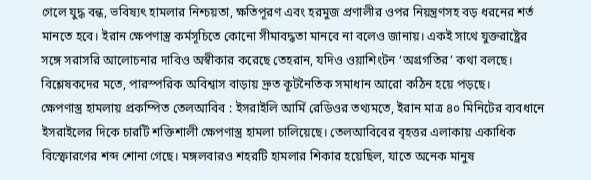গেলে যুদ্ধ বন্ধ, ভবিষ্যৎ হামলার নিশ্চয়তা, ক্ষতিপূরণ এবং হরমুজ প্রণালীর ওপর নিয়ন্ত্রণসহ বড় ধরনের শর্ত মানতে হবে। ইরান ক্ষেপণাস্ত্র কর্মসূচিতে কোনো সীমাবদ্ধতা মানবে না বলেও জানায়। একই সাথে যুক্তরাষ্ট্রের সঙ্গে সরাসরি আলোচনার দাবিও অস্বীকার করেছে তেহরান, যদিও ওয়াশিংটন ‘অগ্রগতির’ কথা বলছে। বিশ্লেষকদের মতে, পারস্পরিক অবিশ্বাস বাড়ায় দ্রুত কূটনৈতিক সমাধান আরো কঠিন হয়ে পড়ছে।
ক্ষেপণাস্ত্র হামলায় প্রকম্পিত তেলআবিব : ইসরাইলি আর্মি রেডিওর তথ্যমতে, ইরান মাত্র ৪০ মিনিটের ব্যবধানে ইসরাইলের দিকে চারটি শক্তিশালী ক্ষেপণাস্ত্র হামলা চালিয়েছে। তেলআবিবের বৃহত্তর এলাকায় একাধিক বিস্ফোরণের শব্দ শোনা গেছে। মঙ্গলবারও শহরটি হামলার শিকার হয়েছিল, যাতে অনেক মানুষ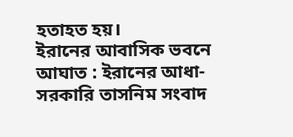হতাহত হয়।
ইরানের আবাসিক ভবনে আঘাত : ইরানের আধা-সরকারি তাসনিম সংবাদ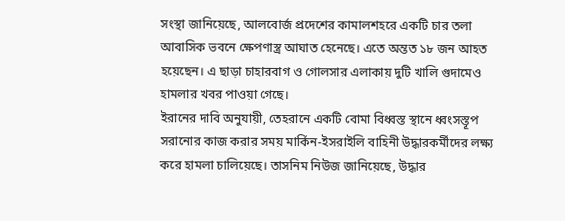সংস্থা জানিয়েছে, আলবোর্জ প্রদেশের কামালশহরে একটি চার তলা আবাসিক ভবনে ক্ষেপণাস্ত্র আঘাত হেনেছে। এতে অন্তত ১৮ জন আহত হয়েছেন। এ ছাড়া চাহারবাগ ও গোলসার এলাকায় দুটি খালি গুদামেও হামলার খবর পাওয়া গেছে।
ইরানের দাবি অনুযায়ী, তেহরানে একটি বোমা বিধ্বস্ত স্থানে ধ্বংসস্তূপ সরানোর কাজ করার সময় মার্কিন-ইসরাইলি বাহিনী উদ্ধারকর্মীদের লক্ষ্য করে হামলা চালিয়েছে। তাসনিম নিউজ জানিয়েছে, উদ্ধার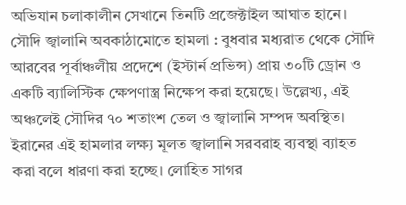অভিযান চলাকালীন সেখানে তিনটি প্রজেক্টাইল আঘাত হানে।
সৌদি জ্বালানি অবকাঠামোতে হামলা : বুধবার মধ্যরাত থেকে সৌদি আরবের পূর্বাঞ্চলীয় প্রদেশে (ইস্টার্ন প্রভিন্স) প্রায় ৩০টি ড্রোন ও একটি ব্যালিস্টিক ক্ষেপণাস্ত্র নিক্ষেপ করা হয়েছে। উল্লেখ্য, এই অঞ্চলেই সৌদির ৭০ শতাংশ তেল ও জ্বালানি সম্পদ অবস্থিত। ইরানের এই হামলার লক্ষ্য মূলত জ্বালানি সরবরাহ ব্যবস্থা ব্যাহত করা বলে ধারণা করা হচ্ছে। লোহিত সাগর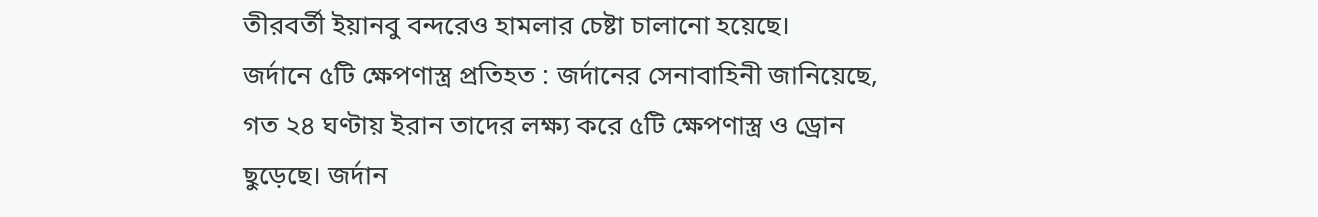তীরবর্তী ইয়ানবু বন্দরেও হামলার চেষ্টা চালানো হয়েছে।
জর্দানে ৫টি ক্ষেপণাস্ত্র প্রতিহত : জর্দানের সেনাবাহিনী জানিয়েছে, গত ২৪ ঘণ্টায় ইরান তাদের লক্ষ্য করে ৫টি ক্ষেপণাস্ত্র ও ড্রোন ছুড়েছে। জর্দান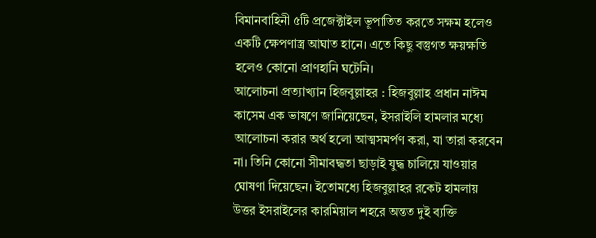বিমানবাহিনী ৫টি প্রজেক্টাইল ভূপাতিত করতে সক্ষম হলেও একটি ক্ষেপণাস্ত্র আঘাত হানে। এতে কিছু বস্তুগত ক্ষয়ক্ষতি হলেও কোনো প্রাণহানি ঘটেনি।
আলোচনা প্রত্যাখ্যান হিজবুল্লাহর : হিজবুল্লাহ প্রধান নাঈম কাসেম এক ভাষণে জানিয়েছেন, ইসরাইলি হামলার মধ্যে আলোচনা করার অর্থ হলো আত্মসমর্পণ করা, যা তারা করবেন না। তিনি কোনো সীমাবদ্ধতা ছাড়াই যুদ্ধ চালিয়ে যাওয়ার ঘোষণা দিয়েছেন। ইতোমধ্যে হিজবুল্লাহর রকেট হামলায় উত্তর ইসরাইলের কারমিয়াল শহরে অন্তত দুই ব্যক্তি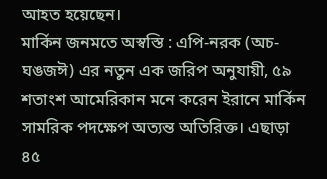আহত হয়েছেন।
মার্কিন জনমতে অস্বস্তি : এপি-নরক (অচ-ঘঙজঈ) এর নতুন এক জরিপ অনুযায়ী, ৫৯ শতাংশ আমেরিকান মনে করেন ইরানে মার্কিন সামরিক পদক্ষেপ অত্যন্ত অতিরিক্ত। এছাড়া ৪৫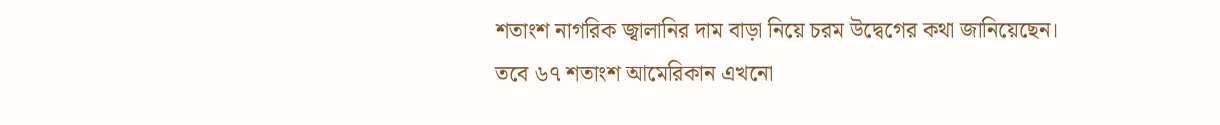শতাংশ নাগরিক জ্বালানির দাম বাড়া নিয়ে চরম উদ্বেগের কথা জানিয়েছেন। তবে ৬৭ শতাংশ আমেরিকান এখনো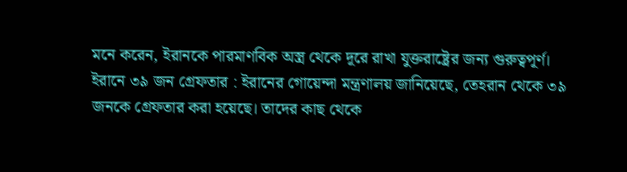মনে করেন, ইরানকে পারমাণবিক অস্ত্র থেকে দূরে রাখা যুক্তরাষ্ট্রের জন্য গুরুত্বপূর্ণ।
ইরানে ৩৯ জন গ্রেফতার : ইরানের গোয়েন্দা মন্ত্রণালয় জানিয়েছে, তেহরান থেকে ৩৯ জনকে গ্রেফতার করা হয়েছে। তাদের কাছ থেকে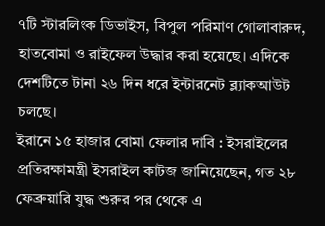৭টি স্টারলিংক ডিভাইস, বিপুল পরিমাণ গোলাবারুদ, হাতবোমা ও রাইফেল উদ্ধার করা হয়েছে। এদিকে দেশটিতে টানা ২৬ দিন ধরে ইন্টারনেট ব্ল্যাকআউট চলছে।
ইরানে ১৫ হাজার বোমা ফেলার দাবি : ইসরাইলের প্রতিরক্ষামন্ত্রী ইসরাইল কাটজ জানিয়েছেন, গত ২৮ ফেব্রুয়ারি যুদ্ধ শুরুর পর থেকে এ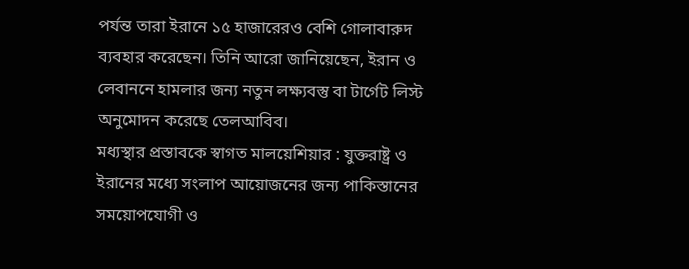পর্যন্ত তারা ইরানে ১৫ হাজারেরও বেশি গোলাবারুদ ব্যবহার করেছেন। তিনি আরো জানিয়েছেন, ইরান ও লেবাননে হামলার জন্য নতুন লক্ষ্যবস্তু বা টার্গেট লিস্ট অনুমোদন করেছে তেলআবিব।
মধ্যস্থার প্রস্তাবকে স্বাগত মালয়েশিয়ার : যুক্তরাষ্ট্র ও ইরানের মধ্যে সংলাপ আয়োজনের জন্য পাকিস্তানের সময়োপযোগী ও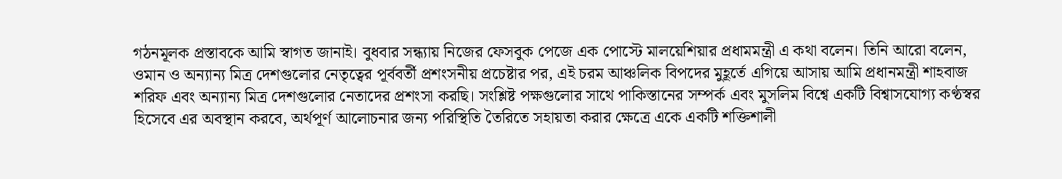গঠনমূলক প্রস্তাবকে আমি স্বাগত জানাই। বুধবার সন্ধ্যায় নিজের ফেসবুক পেজে এক পোস্টে মালয়েশিয়ার প্রধামমন্ত্রী এ কথা বলেন। তিনি আরো বলেন, ওমান ও অন্যান্য মিত্র দেশগুলোর নেতৃত্বের পূর্ববর্তী প্রশংসনীয় প্রচেষ্টার পর, এই চরম আঞ্চলিক বিপদের মুহূর্তে এগিয়ে আসায় আমি প্রধানমন্ত্রী শাহবাজ শরিফ এবং অন্যান্য মিত্র দেশগুলোর নেতাদের প্রশংসা করছি। সংশ্লিষ্ট পক্ষগুলোর সাথে পাকিস্তানের সম্পর্ক এবং মুসলিম বিশ্বে একটি বিশ্বাসযোগ্য কণ্ঠস্বর হিসেবে এর অবস্থান করবে, অর্থপূর্ণ আলোচনার জন্য পরিস্থিতি তৈরিতে সহায়তা করার ক্ষেত্রে একে একটি শক্তিশালী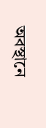অবস্থানে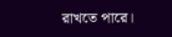রাখতে পারে।